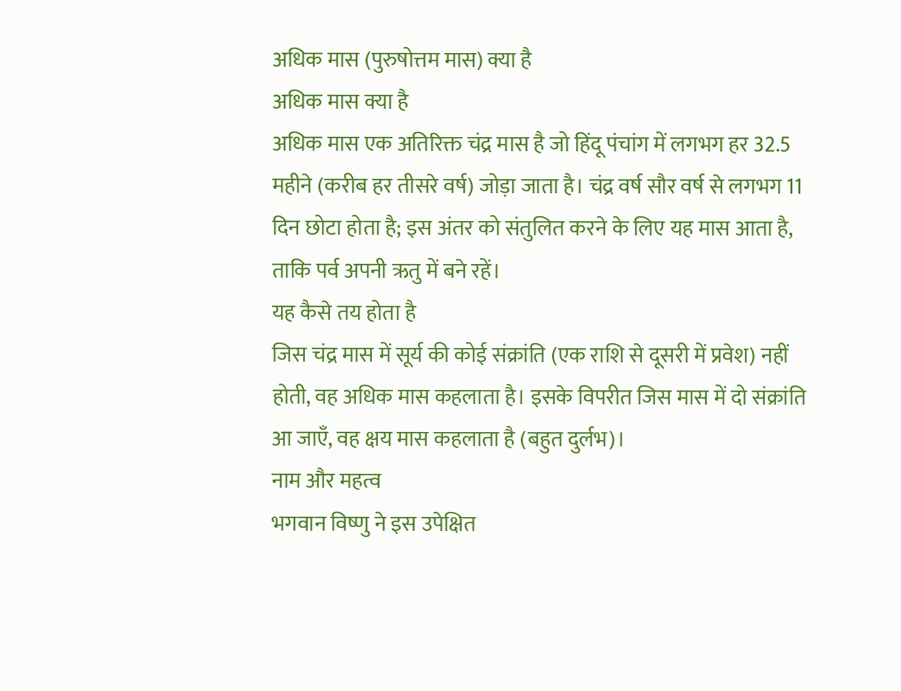अधिक मास (पुरुषोत्तम मास) क्या है
अधिक मास क्या है
अधिक मास एक अतिरिक्त चंद्र मास है जो हिंदू पंचांग में लगभग हर 32.5 महीने (करीब हर तीसरे वर्ष) जोड़ा जाता है। चंद्र वर्ष सौर वर्ष से लगभग 11 दिन छोटा होता है; इस अंतर को संतुलित करने के लिए यह मास आता है, ताकि पर्व अपनी ऋतु में बने रहें।
यह कैसे तय होता है
जिस चंद्र मास में सूर्य की कोई संक्रांति (एक राशि से दूसरी में प्रवेश) नहीं होती, वह अधिक मास कहलाता है। इसके विपरीत जिस मास में दो संक्रांति आ जाएँ, वह क्षय मास कहलाता है (बहुत दुर्लभ)।
नाम और महत्व
भगवान विष्णु ने इस उपेक्षित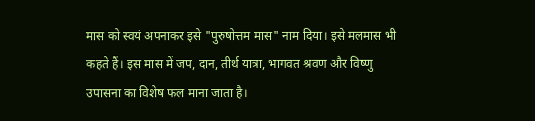मास को स्वयं अपनाकर इसे "पुरुषोत्तम मास" नाम दिया। इसे मलमास भी कहते हैं। इस मास में जप, दान, तीर्थ यात्रा, भागवत श्रवण और विष्णु उपासना का विशेष फल माना जाता है।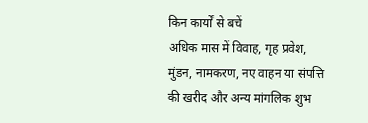किन कार्यों से बचें
अधिक मास में विवाह, गृह प्रवेश, मुंडन, नामकरण, नए वाहन या संपत्ति की खरीद और अन्य मांगलिक शुभ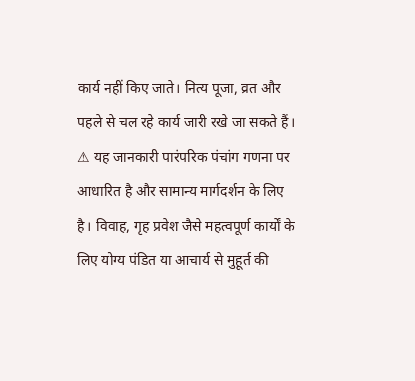कार्य नहीं किए जाते। नित्य पूजा, व्रत और पहले से चल रहे कार्य जारी रखे जा सकते हैं।
⚠ यह जानकारी पारंपरिक पंचांग गणना पर आधारित है और सामान्य मार्गदर्शन के लिए है। विवाह, गृह प्रवेश जैसे महत्वपूर्ण कार्यों के लिए योग्य पंडित या आचार्य से मुहूर्त की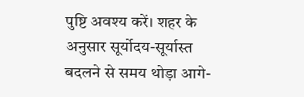पुष्टि अवश्य करें। शहर के अनुसार सूर्योदय-सूर्यास्त बदलने से समय थोड़ा आगे-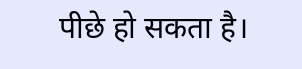पीछे हो सकता है।